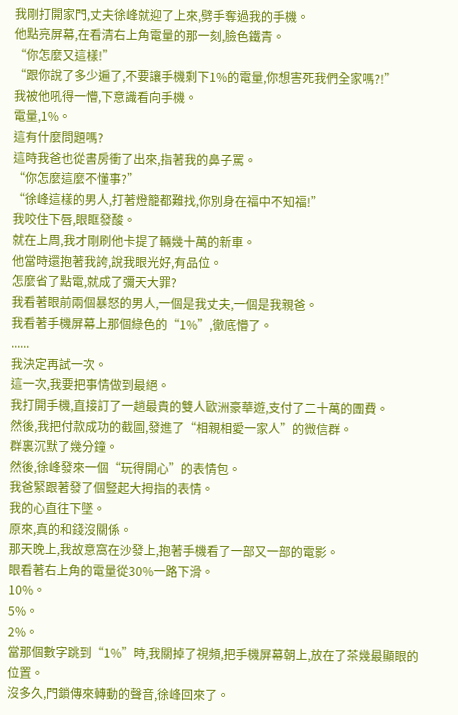我剛打開家門,丈夫徐峰就迎了上來,劈手奪過我的手機。
他點亮屏幕,在看清右上角電量的那一刻,臉色鐵青。
“你怎麼又這樣!”
“跟你說了多少遍了,不要讓手機剩下1%的電量,你想害死我們全家嗎?!”
我被他吼得一懵,下意識看向手機。
電量,1%。
這有什麼問題嗎?
這時我爸也從書房衝了出來,指著我的鼻子罵。
“你怎麼這麼不懂事?”
“徐峰這樣的男人,打著燈籠都難找,你別身在福中不知福!”
我咬住下唇,眼眶發酸。
就在上周,我才剛刷他卡提了輛幾十萬的新車。
他當時還抱著我誇,說我眼光好,有品位。
怎麼省了點電,就成了彌天大罪?
我看著眼前兩個暴怒的男人,一個是我丈夫,一個是我親爸。
我看著手機屏幕上那個綠色的“1%”,徹底懵了。
......
我決定再試一次。
這一次,我要把事情做到最絕。
我打開手機,直接訂了一趟最貴的雙人歐洲豪華遊,支付了二十萬的團費。
然後,我把付款成功的截圖,發進了“相親相愛一家人”的微信群。
群裏沉默了幾分鐘。
然後,徐峰發來一個“玩得開心”的表情包。
我爸緊跟著發了個豎起大拇指的表情。
我的心直往下墜。
原來,真的和錢沒關係。
那天晚上,我故意窩在沙發上,抱著手機看了一部又一部的電影。
眼看著右上角的電量從30%一路下滑。
10%。
5%。
2%。
當那個數字跳到“1%”時,我關掉了視頻,把手機屏幕朝上,放在了茶幾最顯眼的位置。
沒多久,門鎖傳來轉動的聲音,徐峰回來了。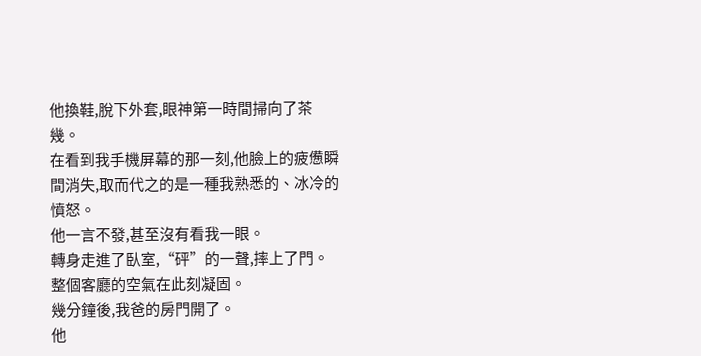他換鞋,脫下外套,眼神第一時間掃向了茶幾。
在看到我手機屏幕的那一刻,他臉上的疲憊瞬間消失,取而代之的是一種我熟悉的、冰冷的憤怒。
他一言不發,甚至沒有看我一眼。
轉身走進了臥室,“砰”的一聲,摔上了門。
整個客廳的空氣在此刻凝固。
幾分鐘後,我爸的房門開了。
他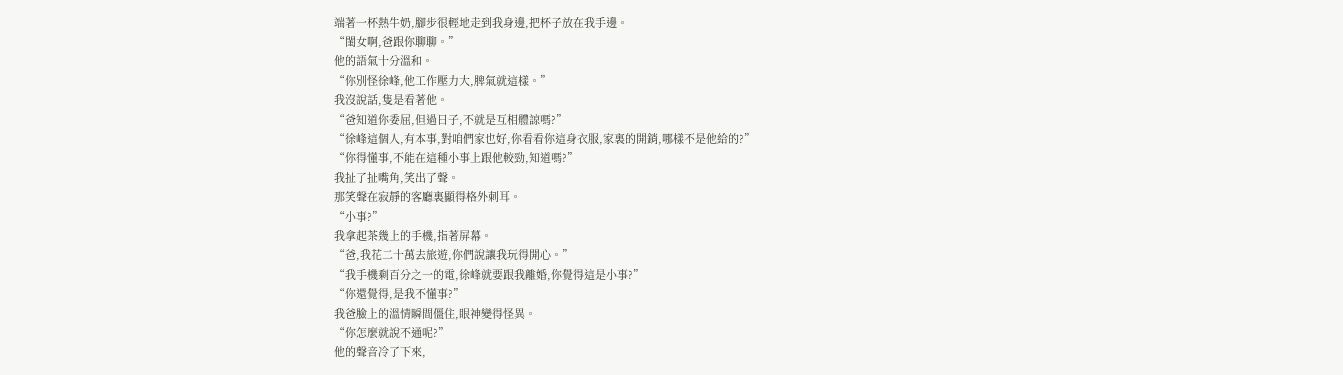端著一杯熱牛奶,腳步很輕地走到我身邊,把杯子放在我手邊。
“閨女啊,爸跟你聊聊。”
他的語氣十分溫和。
“你別怪徐峰,他工作壓力大,脾氣就這樣。”
我沒說話,隻是看著他。
“爸知道你委屈,但過日子,不就是互相體諒嗎?”
“徐峰這個人,有本事,對咱們家也好,你看看你這身衣服,家裏的開銷,哪樣不是他給的?”
“你得懂事,不能在這種小事上跟他較勁,知道嗎?”
我扯了扯嘴角,笑出了聲。
那笑聲在寂靜的客廳裏顯得格外刺耳。
“小事?”
我拿起茶幾上的手機,指著屏幕。
“爸,我花二十萬去旅遊,你們說讓我玩得開心。”
“我手機剩百分之一的電,徐峰就要跟我離婚,你覺得這是小事?”
“你還覺得,是我不懂事?”
我爸臉上的溫情瞬間僵住,眼神變得怪異。
“你怎麼就說不通呢?”
他的聲音冷了下來,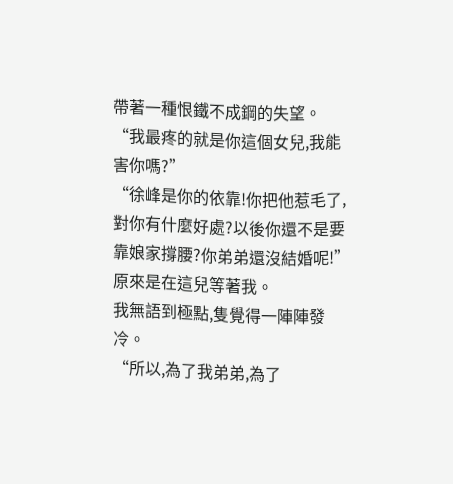帶著一種恨鐵不成鋼的失望。
“我最疼的就是你這個女兒,我能害你嗎?”
“徐峰是你的依靠!你把他惹毛了,對你有什麼好處?以後你還不是要靠娘家撐腰?你弟弟還沒結婚呢!”
原來是在這兒等著我。
我無語到極點,隻覺得一陣陣發冷。
“所以,為了我弟弟,為了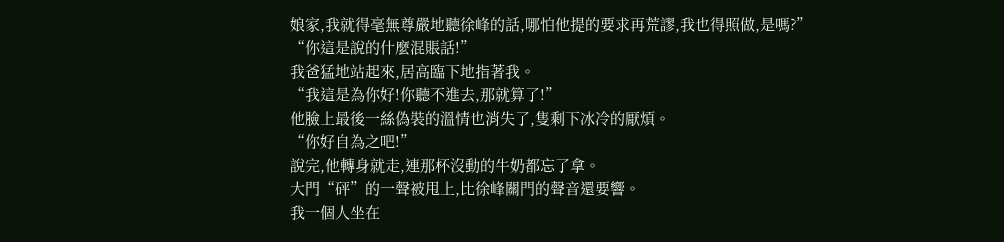娘家,我就得毫無尊嚴地聽徐峰的話,哪怕他提的要求再荒謬,我也得照做,是嗎?”
“你這是說的什麼混賬話!”
我爸猛地站起來,居高臨下地指著我。
“我這是為你好!你聽不進去,那就算了!”
他臉上最後一絲偽裝的溫情也消失了,隻剩下冰冷的厭煩。
“你好自為之吧!”
說完,他轉身就走,連那杯沒動的牛奶都忘了拿。
大門“砰”的一聲被甩上,比徐峰關門的聲音還要響。
我一個人坐在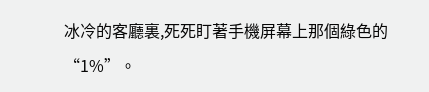冰冷的客廳裏,死死盯著手機屏幕上那個綠色的“1%”。